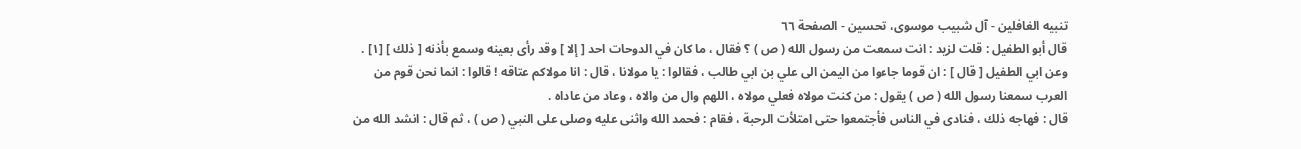تنبيه الغافلين - آل شبیب موسوی، تحسین - الصفحة ٦٦
قال أبو الطفيل : قلت لزيد : انت سمعت من رسول الله ( ص ) ؟ فقال ، ما كان في الدوحات احد [ إلا ] وقد رأى بعينه وسمع بأذنه [ ذلك ] [١] .
وعن ابي الطفيل [ قال ] : ان قوما جاءوا من اليمن الى علي بن ابي طالب ، فقالوا : يا مولانا ، قال : انا مولاكم عتاقه ! قالوا : انما نحن قوم من العرب سمعنا رسول الله ( ص ) يقول : من كنت مولاه فعلي مولاه ، اللهم وال من والاه ، وعاد من عاداه .
قال : فهاجه ذلك ، فنادى في الناس فأجتمعوا حتى امتلأت الرحبة ، فقام : فحمد الله واثنى عليه وصلى على النبي ( ص ) ، ثم قال : انشد الله من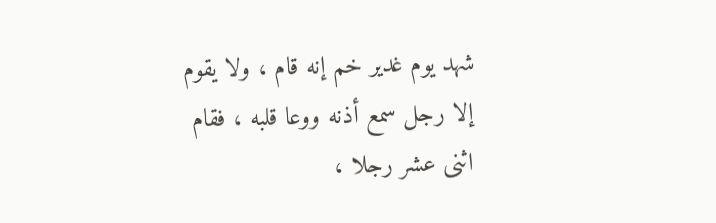شهد يوم غدير خم إنه قام ، ولا يقوم إلا رجل سمع أذنه ووعا قلبه ، فقام اثنى عشر رجلا ،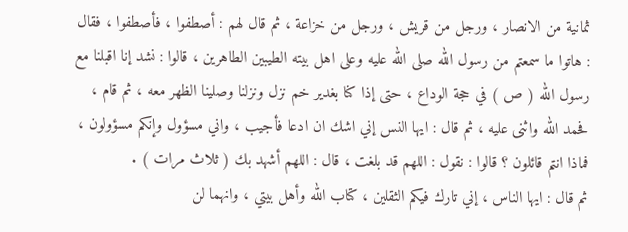ثمانية من الانصار ، ورجل من قريش ، ورجل من خزاعة ، ثم قال لهم : أصطفوا ، فأصطفوا ، فقال : هاتوا ما سمعتم من رسول الله صلى الله عليه وعلى اهل بيته الطيبين الطاهرين ، قالوا : نشد إنا اقبلنا مع رسول الله ( ص ) في حجة الوداع ، حتى إذا كنا بغدير خم نزل ونزلنا وصلينا الظهر معه ، ثم قام ، فحمد الله واثنى عليه ، ثم قال : ايها النس إني اشك ان ادعا فأجيب ، واني مسؤول وإنكم مسؤولون ، فماذا انتم قائلون ؟ قالوا : نقول : اللهم قد بلغت ، قال : اللهم أشهد بك ( ثلاث مرات ) .
ثم قال : ايها الناس ، إني تارك فيكم الثقلين ، كتاب الله وأهل بيتي ، وانهما لن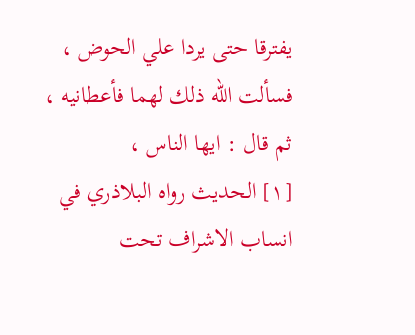يفترقا حتى يردا علي الحوض ، فسألت الله ذلك لهما فأعطانيه ، ثم قال : ايها الناس ،
[١] الحديث رواه البلاذري في انساب الاشراف تحت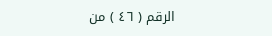الرقم ( ٤٦ ) من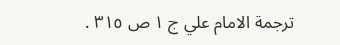ترجمة الامام علي ج ١ ص ٣١٥ .